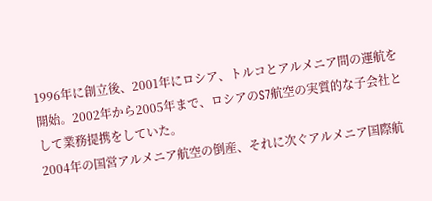1996年に創立後、2001年にロシア、トルコとアルメニア間の運航を開始。2002年から2005年まで、ロシアのS7航空の実質的な子会社として業務提携をしていた。
2004年の国営アルメニア航空の倒産、それに次ぐアルメニア国際航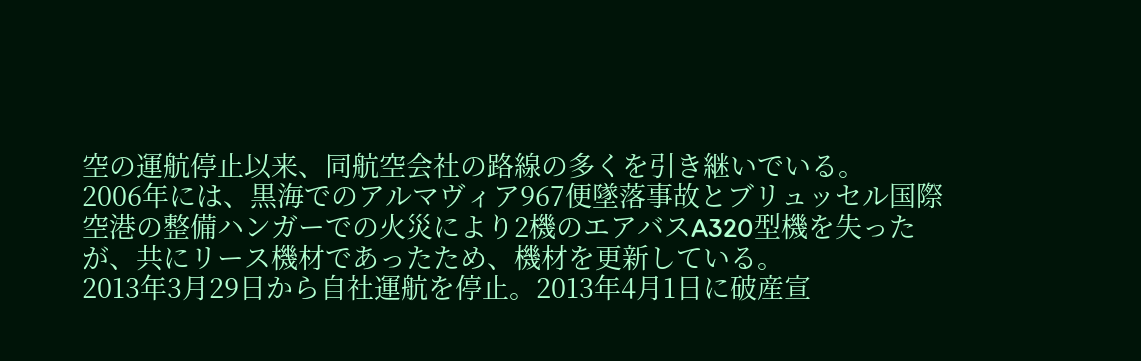空の運航停止以来、同航空会社の路線の多くを引き継いでいる。
2006年には、黒海でのアルマヴィア967便墜落事故とブリュッセル国際空港の整備ハンガーでの火災により2機のエアバスA320型機を失ったが、共にリース機材であったため、機材を更新している。
2013年3月29日から自社運航を停止。2013年4月1日に破産宣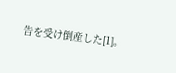告を受け倒産した[1]。